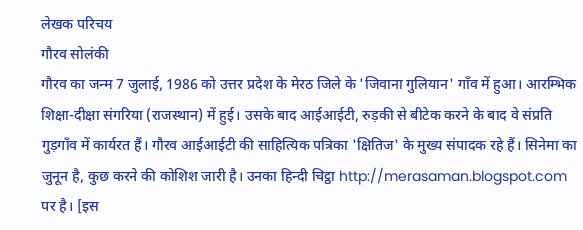लेखक परिचय
गौरव सोलंकी
गौरव का जन्म 7 जुलाई, 1986 को उत्तर प्रदेश के मेरठ जिले के 'जिवाना गुलियान' गाँव में हुआ। आरम्भिक शिक्षा-दीक्षा संगरिया (राजस्थान) में हुई। उसके बाद आईआईटी, रुड़की से बीटेक करने के बाद वे संप्रति गुड़गाँव में कार्यरत हैं। गौरव आईआईटी की साहित्यिक पत्रिका 'क्षितिज' के मुख्य संपादक रहे हैं। सिनेमा का जुनून है, कुछ करने की कोशिश जारी है। उनका हिन्दी चिट्ठा http://merasaman.blogspot.com पर है। [इस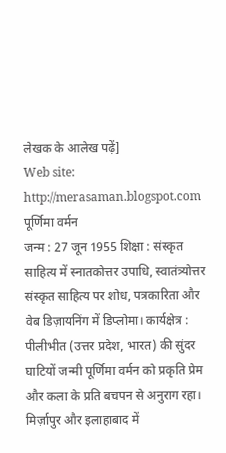लेखक के आलेख पढ़ें]
Web site: http://merasaman.blogspot.com
पूर्णिमा वर्मन
जन्म : 27 जून 1955 शिक्षा : संस्कृत साहित्य में स्नातकोत्तर उपाधि, स्वातंत्र्योत्तर संस्कृत साहित्य पर शोध, पत्रकारिता और वेब डिज़ायनिंग में डिप्लोमा। कार्यक्षेत्र : पीलीभीत (उत्तर प्रदेश, भारत) की सुंदर घाटियों जन्मी पूर्णिमा वर्मन को प्रकृति प्रेम और कला के प्रति बचपन से अनुराग रहा। मिर्ज़ापुर और इलाहाबाद में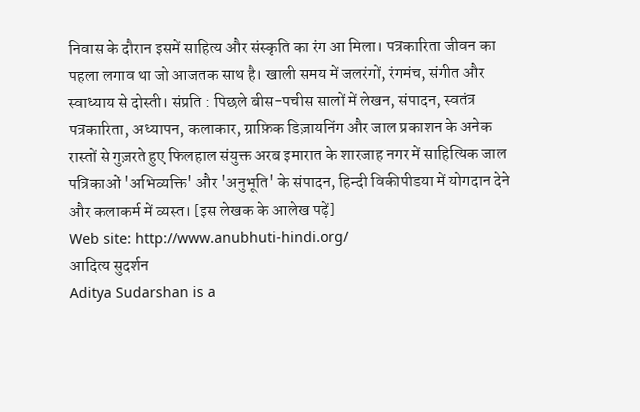निवास के दौरान इसमें साहित्य और संस्कृति का रंग आ मिला। पत्रकारिता जीवन का पहला लगाव था जो आजतक साथ है। खाली समय में जलरंगों, रंगमंच, संगीत और स्वाध्याय से दोस्ती। संप्रति : पिछले बीस-पचीस सालों में लेखन, संपादन, स्वतंत्र पत्रकारिता, अध्यापन, कलाकार, ग्राफ़िक डिज़ायनिंग और जाल प्रकाशन के अनेक रास्तों से गुज़रते हुए फिलहाल संयुक्त अरब इमारात के शारजाह नगर में साहित्यिक जाल पत्रिकाओं 'अभिव्यक्ति' और 'अनुभूति' के संपादन, हिन्दी विकीपीडया में योगदान देने और कलाकर्म में व्यस्त। [इस लेखक के आलेख पढ़ें]
Web site: http://www.anubhuti-hindi.org/
आदित्य सुदर्शन
Aditya Sudarshan is a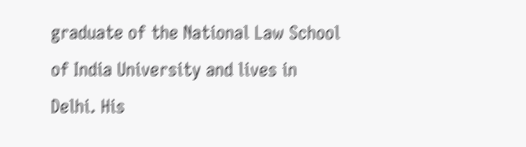graduate of the National Law School of India University and lives in Delhi. His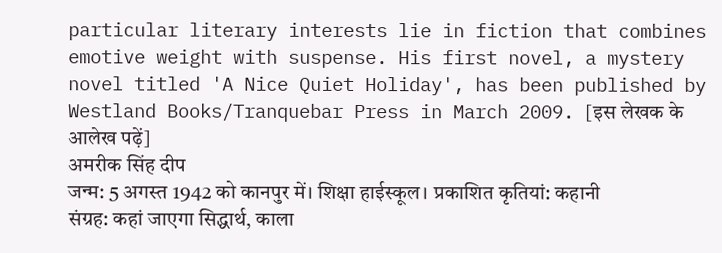particular literary interests lie in fiction that combines emotive weight with suspense. His first novel, a mystery novel titled 'A Nice Quiet Holiday', has been published by Westland Books/Tranquebar Press in March 2009. [इस लेखक के आलेख पढ़ें]
अमरीक सिंह दीप
जन्म: 5 अगस्त 1942 को कानपुर में। शिक्षा हाईस्कूल। प्रकाशित कृतियां: कहानी संग्रह: कहां जाएगा सिद्धार्थ, काला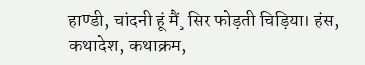हाण्डी, चांदनी हूं मैं¸ सिर फोड़ती चिड़िया। हंस, कथादेश, कथाक्रम,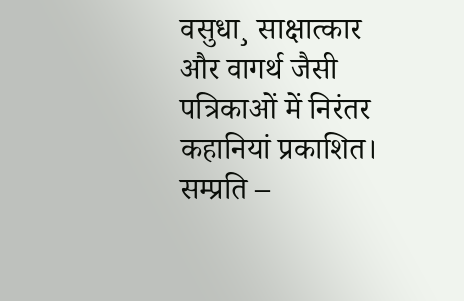वसुधा¸ साक्षात्कार और वागर्थ जैसी पत्रिकाओं में निरंतर कहानियां प्रकाशित। सम्प्रति –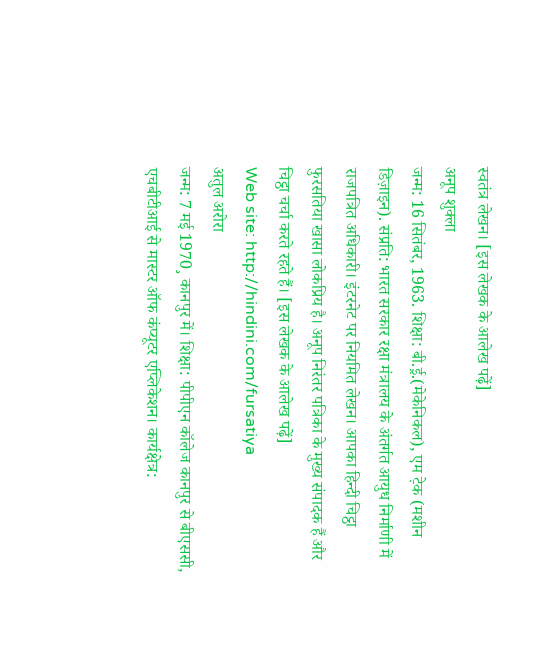स्वतंत्र लेखन। [इस लेखक के आलेख पढ़ें]
अनूप शुक्ला
जन्म: 16 सितंबर, 1963. शिक्षा: बी.ई़.(मेकेनिकल), एम ट़ेक (मशीन डिज़ाइन). संप्रति: भारत सरकार रक्षा मंत्रालय के अंतर्गत आयुध निर्माणी में राजपत्रित अधिकारी। इंटरनेट पर नियमित लेखन। आपका हिन्दी चिट्ठा फुरसतिया खासा लोकप्रिय है। अनूप निरंतर पत्रिका के मुख्य संपादक हैं और चिट्ठा चर्चा करते रहते हैं। [इस लेखक के आलेख पढ़ें]
Web site: http://hindini.com/fursatiya
अतुल अरोरा
जन्म: 7 मई 1970¸ कानपुर में। शिक्षा: पीपीएन कॉलेज कानपुर से बीएससी, एचबीटीआई से मास्टर ऑफ कंप्यूटर एप्लिकेशन। कार्यक्षेत्र: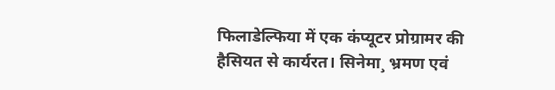फिलाडेल्फिया में एक कंप्यूटर प्रोग्रामर की हैसियत से कार्यरत। सिनेमा¸ भ्रमण एवं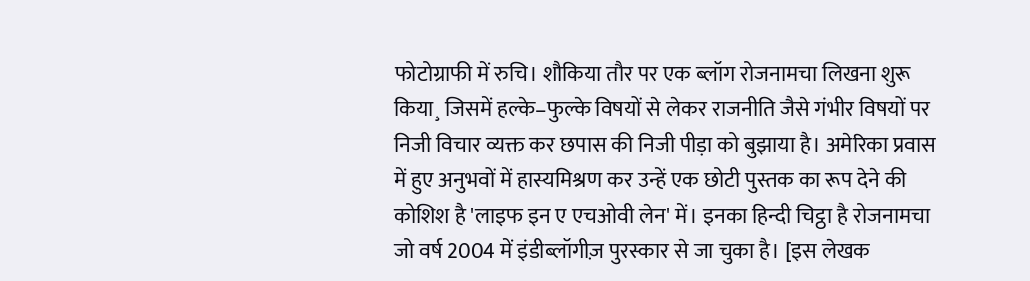फोटोग्राफी में रुचि। शौकिया तौर पर एक ब्लॉग रोजनामचा लिखना शुरू किया¸ जिसमें हल्के–फुल्के विषयों से लेकर राजनीति जैसे गंभीर विषयों पर निजी विचार व्यक्त कर छपास की निजी पीड़ा को बुझाया है। अमेरिका प्रवास में हुए अनुभवों में हास्यमिश्रण कर उन्हें एक छोटी पुस्तक का रूप देने की कोशिश है 'लाइफ इन ए एचओवी लेन' में। इनका हिन्दी चिट्ठा है रोजनामचा जो वर्ष 2004 में इंडीब्लॉगीज़ पुरस्कार से जा चुका है। [इस लेखक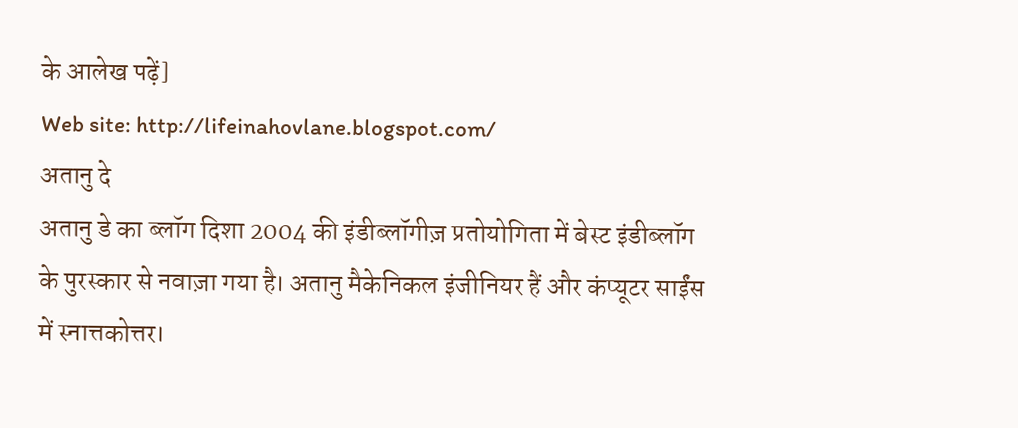के आलेख पढ़ें]
Web site: http://lifeinahovlane.blogspot.com/
अतानु दे
अतानु डे का ब्लॉग दिशा 2004 की इंडीब्लॉगीज़ प्रतोयोगिता में बेस्ट इंडीब्लॉग के पुरस्कार से नवाज़ा गया है। अतानु मैकेनिकल इंजीनियर हैं और कंप्यूटर साईंस में स्नात्तकोत्तर।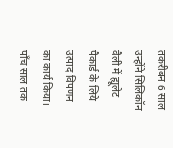तकरीबन 6 साल उन्होंने सिलिकॉन वैली में ह्यूलेट पैकार्ड के लिये उत्पाद विपणन का कार्य किया। पाँच साल तक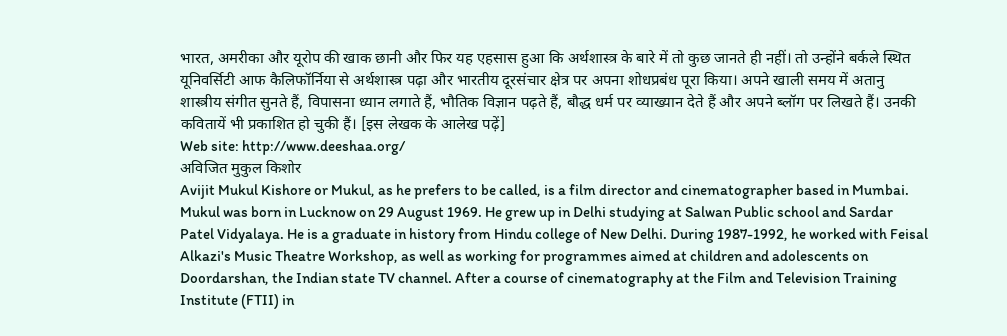भारत, अमरीका और यूरोप की खाक छानी और फिर यह एहसास हुआ कि अर्थशास्त्र के बारे में तो कुछ जानते ही नहीं। तो उन्होंने बर्कले स्थित यूनिवर्सिटी आफ कैलिफॉर्निया से अर्थशास्त्र पढ़ा और भारतीय दूरसंचार क्षेत्र पर अपना शोधप्रबंध पूरा किया। अपने खाली समय में अतानु शास्त्रीय संगीत सुनते हैं, विपासना ध्यान लगाते हैं, भौतिक विज्ञान पढ़ते हैं, बौद्ध धर्म पर व्याख्यान देते हैं और अपने ब्लॉग पर लिखते हैं। उनकी कवितायें भी प्रकाशित हो चुकी हैं। [इस लेखक के आलेख पढ़ें]
Web site: http://www.deeshaa.org/
अविजित मुकुल किशोर
Avijit Mukul Kishore or Mukul, as he prefers to be called, is a film director and cinematographer based in Mumbai. Mukul was born in Lucknow on 29 August 1969. He grew up in Delhi studying at Salwan Public school and Sardar Patel Vidyalaya. He is a graduate in history from Hindu college of New Delhi. During 1987-1992, he worked with Feisal Alkazi's Music Theatre Workshop, as well as working for programmes aimed at children and adolescents on Doordarshan, the Indian state TV channel. After a course of cinematography at the Film and Television Training Institute (FTII) in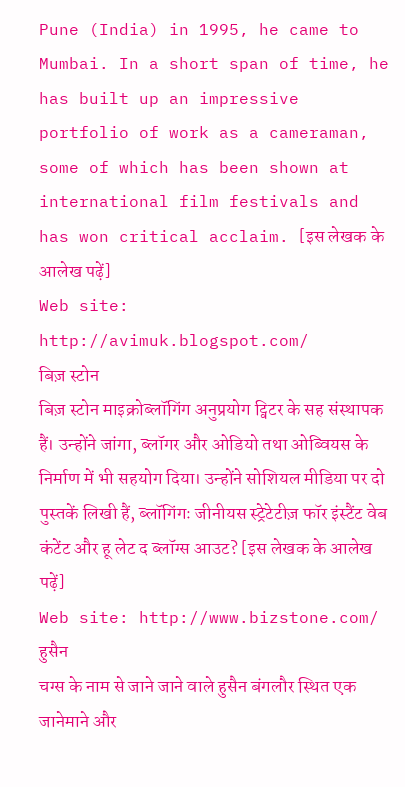Pune (India) in 1995, he came to Mumbai. In a short span of time, he has built up an impressive portfolio of work as a cameraman, some of which has been shown at international film festivals and has won critical acclaim. [इस लेखक के आलेख पढ़ें]
Web site: http://avimuk.blogspot.com/
बिज़ स्टोन
बिज़ स्टोन माइक्रोब्लॉगिंग अनुप्रयोग ट्विटर के सह संस्थापक हैं। उन्होंने जांगा, ब्लॉगर और ओडियो तथा ओब्वियस के निर्माण में भी सहयोग दिया। उन्होंने सोशियल मीडिया पर दो पुस्तकें लिखी हैं, ब्लॉगिंगः जीनीयस स्ट्रेटेटीज़ फॉर इंस्टैंट वेब कंटेंट और हू लेट द ब्लॉग्स आउट? [इस लेखक के आलेख पढ़ें]
Web site: http://www.bizstone.com/
हुसैन
चग्स के नाम से जाने जाने वाले हुसैन बंगलौर स्थित एक जानेमाने और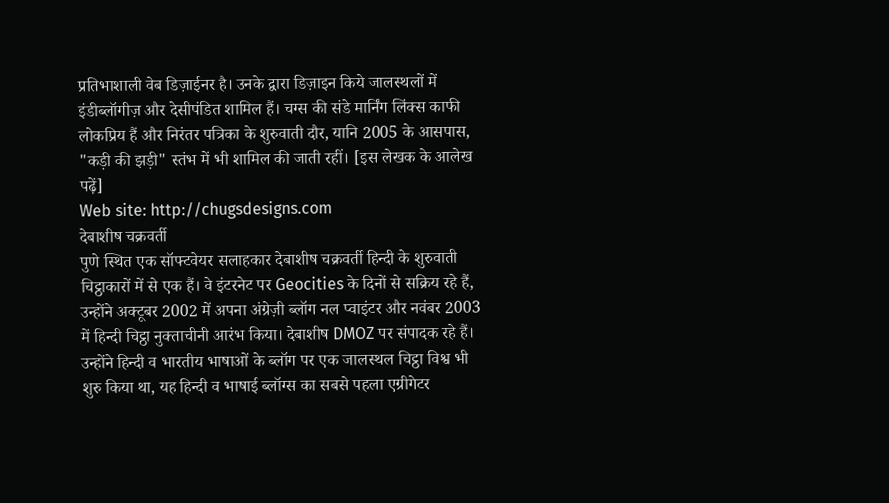प्रतिभाशाली वेब डिज़ाईनर है। उनके द्वारा डिज़ाइन किये जालस्थलों में इंडीब्लॉगीज़ और देसीपंडित शामिल हैं। चग्स की संडे मार्निंग लिंक्स काफी लोकप्रिय हैं और निरंतर पत्रिका के शुरुवाती दौर, यानि 2005 के आसपास, "कड़ी की झड़ी" स्तंभ में भी शामिल की जाती रहीं। [इस लेखक के आलेख पढ़ें]
Web site: http://chugsdesigns.com
देबाशीष चक्रवर्ती
पुणे स्थित एक सॉफ्टवेयर सलाहकार देबाशीष चक्रवर्ती हिन्दी के शुरुवाती चिट्ठाकारों में से एक हैं। वे इंटरनेट पर Geocities के दिनों से सक्रिय रहे हैं, उन्होंने अक्टूबर 2002 में अपना अंग्रेज़ी ब्लॉग नल प्वाइंटर और नवंबर 2003 में हिन्दी चिट्ठा नुक्ताचीनी आरंभ किया। देबाशीष DMOZ पर संपादक रहे हैं। उन्होंने हिन्दी व भारतीय भाषाओं के ब्लॉग पर एक जालस्थल चिट्ठा विश्व भी शुरु किया था, यह हिन्दी व भाषाई ब्लॉग्स का सबसे पहला एग्रीगेटर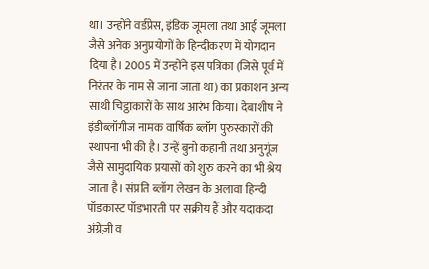था। उन्होंने वर्डप्रेस, इंडिक जूमला तथा आई जूमला जैसे अनेक अनुप्रयोगों के हिन्दीकरण में योगदान दिया है। 2005 में उन्होंने इस पत्रिका (जिसे पूर्व में निरंतर के नाम से जाना जाता था) का प्रकाशन अन्य साथी चिट्ठाकारों के साथ आरंभ किया। देबाशीष ने इंडीब्लॉगीज नामक वार्षिक ब्लॉग पुरुस्कारों की स्थापना भी की है। उन्हें बुनो कहानी तथा अनुगूंज जैसे सामुदायिक प्रयासों को शुरु करने का भी श्रेय जाता है। संप्रति ब्लॉग लेखन के अलावा हिन्दी पॉडकास्ट पॉडभारती पर सक्रीय हैं और यदाकदा अंग्रेज़ी व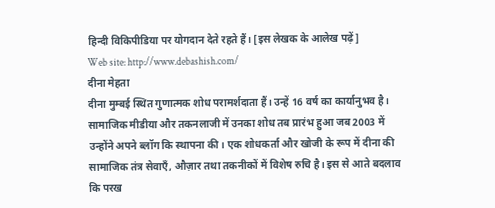हिन्दी विकिपीडिया पर योगदान देते रहते हैं। [इस लेखक के आलेख पढ़ें]
Web site: http://www.debashish.com/
दीना मेहता
दीना मुम्बई स्थित गुणात्मक शोध परामर्शदाता हैं। उन्हें 16 वर्ष का कार्यानुभव है। सामाजिक मीडीया और तकनलाजी में उनका शोध तब प्रारंभ हुआ जब 2003 में उन्होंने अपने ब्लॉग कि स्थापना की। एक शोधकर्ता और खोजी के रूप में दीना की सामाजिक तंत्र सेवाएँ, औज़ार तथा तकनीकों में विशेष रुचि है। इस से आते बदलाव कि परख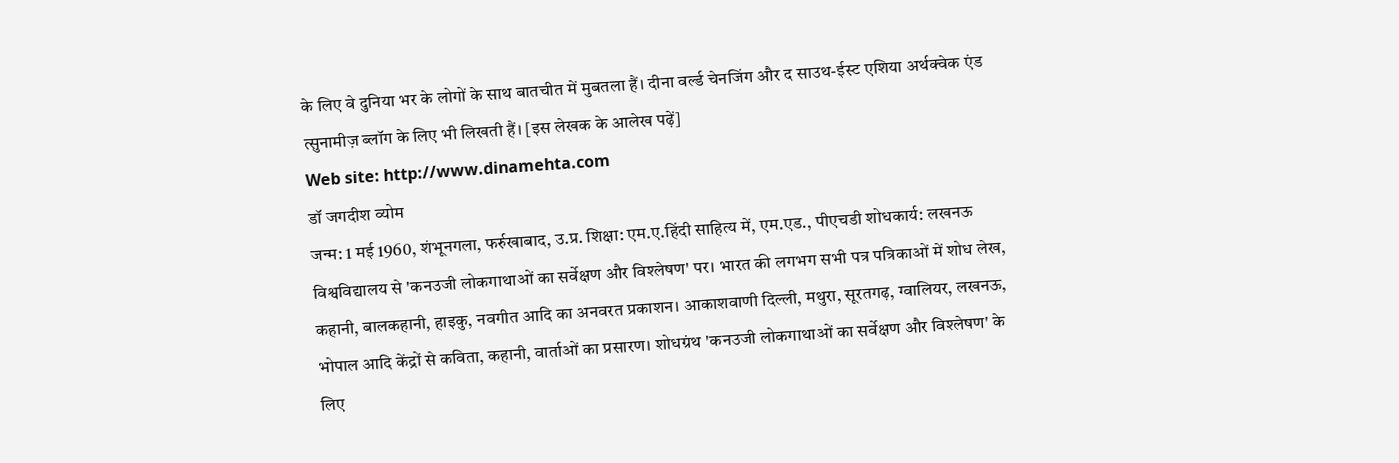के लिए वे दुनिया भर के लोगों के साथ बातचीत में मुबतला हैं। दीना वर्ल्ड चेनजिंग और द साउथ-ईस्ट एशिया अर्थक्वेक एंड त्सुनामीज़ ब्लॉग के लिए भी लिखती हैं। [इस लेखक के आलेख पढ़ें]
Web site: http://www.dinamehta.com
डॉ जगदीश व्योम
जन्म: 1 मई 1960, शंभूनगला, फर्रुखाबाद, उ.प्र. शिक्षा: एम.ए.हिंदी साहित्य में, एम.एड., पीएचडी शोधकार्य: लखनऊ विश्वविद्यालय से 'कनउजी लोकगाथाओं का सर्वेक्षण और विश्लेषण' पर। भारत की लगभग सभी पत्र पत्रिकाओं में शोध लेख, कहानी, बालकहानी, हाइकु, नवगीत आदि का अनवरत प्रकाशन। आकाशवाणी दिल्ली, मथुरा, सूरतगढ़, ग्वालियर, लखनऊ, भोपाल आदि केंद्रों से कविता, कहानी, वार्ताओं का प्रसारण। शोधग्रंथ 'कनउजी लोकगाथाओं का सर्वेक्षण और विश्लेषण' के लिए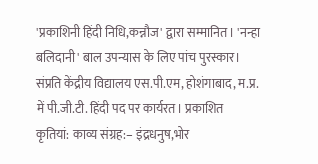'प्रकाशिनी हिंदी निधि,कन्नौज' द्वारा सम्मानित। 'नन्हा बलिदानी' बाल उपन्यास के लिए पांच पुरस्कार। संप्रति केंद्रीय विद्यालय एस.पी.एम, होशंगाबाद, म.प्र. में पी.जी.टी. हिंदी पद पर कार्यरत। प्रकाशित कृतियां: काव्य संग्रह:– इंद्रधनुष,भोर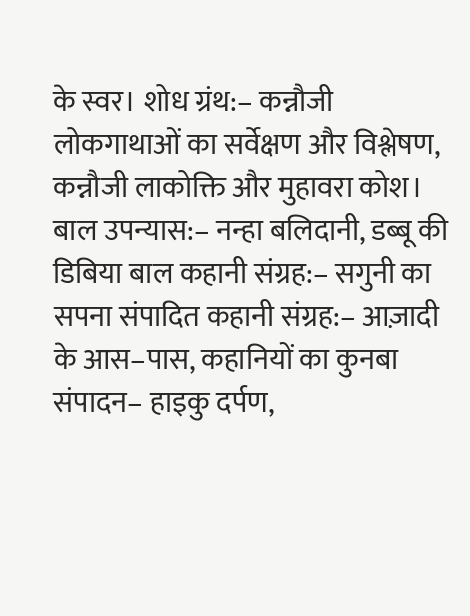के स्वर। शोध ग्रंथ:– कन्नौजी लोकगाथाओं का सर्वेक्षण और विश्लेषण, कन्नौजी लाकोक्ति और मुहावरा कोश। बाल उपन्यास:– नन्हा बलिदानी, डब्बू की डिबिया बाल कहानी संग्रह:– सगुनी का सपना संपादित कहानी संग्रह:– आज़ादी के आस–पास, कहानियों का कुनबा संपादन– हाइकु दर्पण,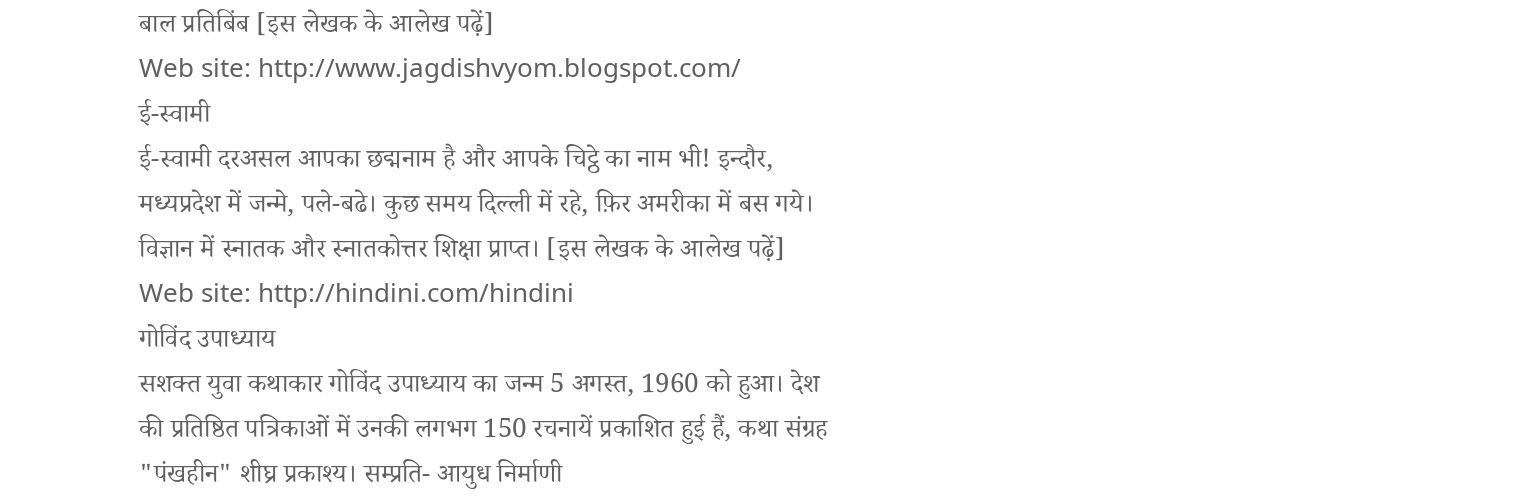बाल प्रतिबिंब [इस लेखक के आलेख पढ़ें]
Web site: http://www.jagdishvyom.blogspot.com/
ई-स्वामी
ई-स्वामी दरअसल आपका छद्मनाम है और आपके चिट्ठे का नाम भी! इन्दौर, मध्यप्रदेश में जन्मे, पले-बढे। कुछ समय दिल्ली में रहे, फ़िर अमरीका में बस गये। विज्ञान में स्नातक और स्नातकोत्तर शिक्षा प्राप्त। [इस लेखक के आलेख पढ़ें]
Web site: http://hindini.com/hindini
गोविंद उपाध्याय
सशक्त युवा कथाकार गोविंद उपाध्याय का जन्म 5 अगस्त, 1960 को हुआ। देश की प्रतिष्ठित पत्रिकाओं में उनकी लगभग 150 रचनायें प्रकाशित हुई हैं, कथा संग्रह "पंखहीन" शीघ्र प्रकाश्य। सम्प्रति- आयुध निर्माणी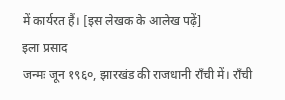में कार्यरत हैं। [इस लेखक के आलेख पढ़ें]
इला प्रसाद
जन्मः जून १९६०, झारखंड की राजधानी राँची में। राँची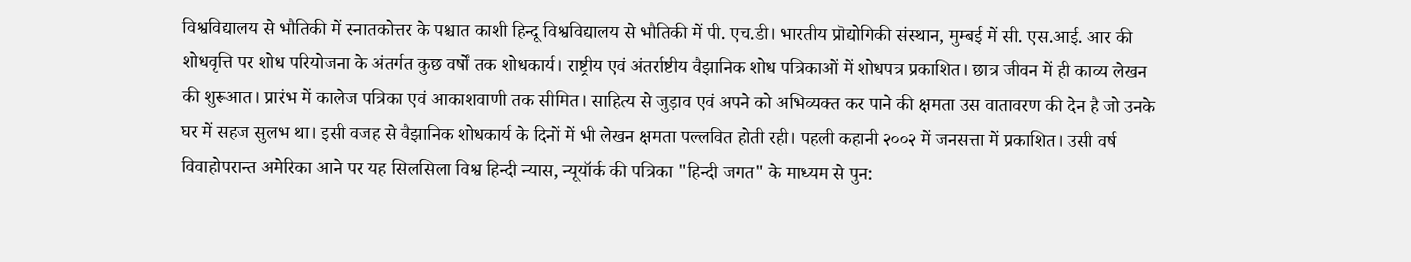विश्वविद्यालय से भौतिकी में स्नातकोत्तर के पश्चात काशी हिन्दू विश्वविद्यालय से भौतिकी में पी. एच.डी। भारतीय प्रॊद्योगिकी संस्थान, मुम्बई में सी. एस.आई. आर की शोधवृत्ति पर शोध परियोजना के अंतर्गत कुछ वर्षों तक शोधकार्य। राष्ट्रीय एवं अंतर्राष्टीय वैझानिक शोध पत्रिकाओं में शोधपत्र प्रकाशित। छात्र जीवन में ही काव्य लेखन की शुरूआत। प्रारंभ में कालेज पत्रिका एवं आकाशवाणी तक सीमित। साहित्य से जुड़ाव एवं अपने को अभिव्यक्त कर पाने की क्षमता उस वातावरण की देन है जो उनके घर में सहज सुलभ था। इसी वजह से वैझानिक शोधकार्य के दिनों में भी लेखन क्षमता पल्लवित होती रही। पहली कहानी २००२ में जनसत्ता में प्रकाशित। उसी वर्ष विवाहोपरान्त अमेरिका आने पर यह सिलसिला विश्व हिन्दी न्यास, न्यूयॉर्क की पत्रिका "हिन्दी जगत" के माध्यम से पुन: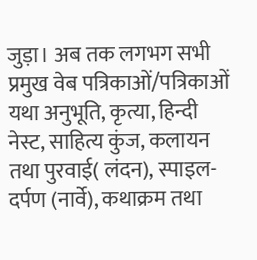जुड़ा। अब तक लगभग सभी प्रमुख वेब पत्रिकाओं/पत्रिकाओं यथा अनुभूति, कृत्या, हिन्दी नेस्ट, साहित्य कुंज, कलायन तथा पुरवाई( लंदन), स्पाइल-दर्पण (नार्वे), कथाक्रम तथा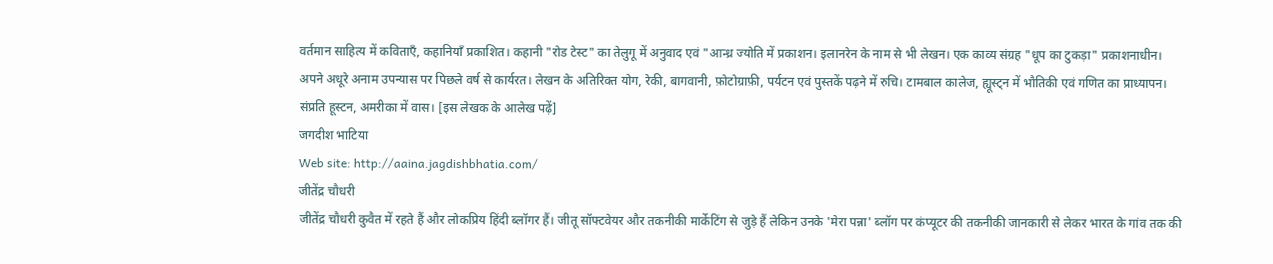वर्तमान साहित्य में कविताएँ, कहानियाँ प्रकाशित। कहानी "रोड टेस्ट" का तेलुगू में अनुवाद एवं "आन्ध्र ज्योति में प्रकाशन। इलानरेन के नाम से भी लेखन। एक काव्य संग्रह "धूप का टुकड़ा" प्रकाशनाधीन। अपने अधूरे अनाम उपन्यास पर पिछले वर्ष से कार्यरत। लेखन के अतिरिक्त योग, रेकी, बागवानी, फ़ोटोग्राफ़ी, पर्यटन एवं पुस्तकें पढ़ने में रुचि। टामबाल कालेज, ह्यूस्ट्न में भौतिकी एवं गणित का प्राध्यापन। संप्रति हूस्टन, अमरीका में वास। [इस लेखक के आलेख पढ़ें]
जगदीश भाटिया
Web site: http://aaina.jagdishbhatia.com/
जीतेंद्र चौधरी
जीतेंद्र चौधरी कुवैत में रहते हैं और लोकप्रिय हिंदी ब्लॉगर हैं। जीतू सॉफ्टवेयर और तकनीकी मार्केटिंग से जुड़े हैं लेकिन उनके 'मेरा पन्ना' ब्लॉग पर कंप्यूटर की तकनीकी जानकारी से लेकर भारत के गांव तक की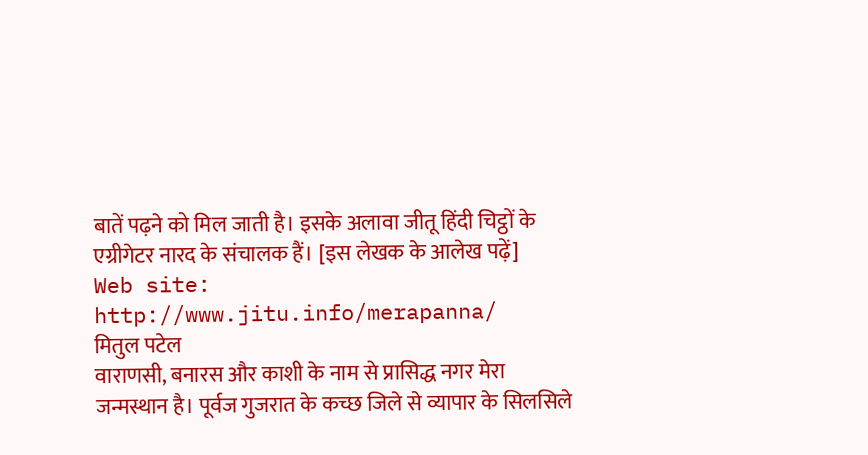बातें पढ़ने को मिल जाती है। इसके अलावा जीतू हिंदी चिट्ठों के एग्रीगेटर नारद के संचालक हैं। [इस लेखक के आलेख पढ़ें]
Web site: http://www.jitu.info/merapanna/
मितुल पटेल
वाराणसी, बनारस और काशी के नाम से प्रासिद्ध नगर मेरा जन्मस्थान है। पूर्वज गुजरात के कच्छ जिले से व्यापार के सिलसिले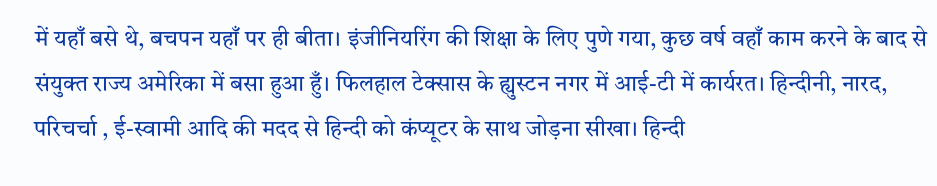में यहाँ बसे थे, बचपन यहाँ पर ही बीता। इंजीनियरिंग की शिक्षा के लिए पुणे गया, कुछ वर्ष वहाँ काम करने के बाद से संयुक्त राज्य अमेरिका में बसा हुआ हुँ। फिलहाल टेक्सास के ह्युस्टन नगर में आई-टी में कार्यरत। हिन्दीनी, नारद, परिचर्चा , ई-स्वामी आदि की मदद से हिन्दी को कंप्यूटर के साथ जोड़ना सीखा। हिन्दी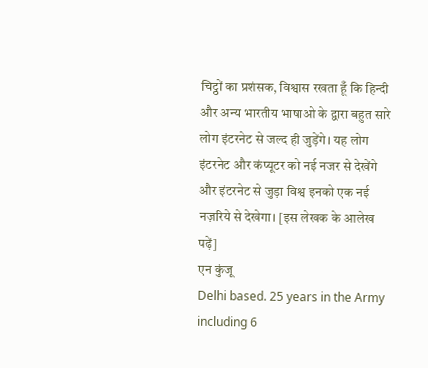चिट्ठों का प्रशंसक, विश्वास रखता हूँ कि हिन्दी और अन्य भारतीय भाषाओ के द्वारा बहुत सारे लोग इंटरनेट से जल्द ही जुड़ेंगे। यह लोग इंटरनेट और कंप्यूटर को नई नजर से देखेंगे और इंटरनेट से जुड़ा विश्व इनको एक नई नज़रिये से देखेगा। [इस लेखक के आलेख पढ़ें]
एन कुंजू
Delhi based. 25 years in the Army including 6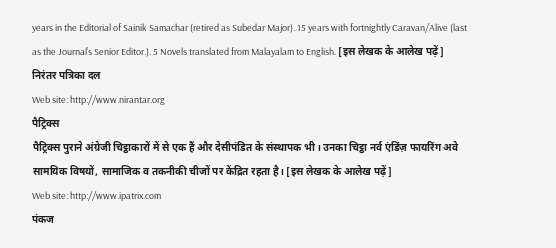years in the Editorial of Sainik Samachar (retired as Subedar Major). 15 years with fortnightly Caravan/Alive (last as the Journal’s Senior Editor.). 5 Novels translated from Malayalam to English. [इस लेखक के आलेख पढ़ें]
निरंतर पत्रिका दल
Web site: http://www.nirantar.org
पैट्रिक्स
पैट्रिक्स पुराने अंग्रेजी चिट्ठाकारों में से एक हैं और देसीपंडित के संस्थापक भी। उनका चिट्ठा नर्व एंडिंज़ फायरिंग अवे सामयिक विषयों, सामाजिक व तकनीकी चीजों पर केंद्रित रहता है। [इस लेखक के आलेख पढ़ें]
Web site: http://www.ipatrix.com
पंकज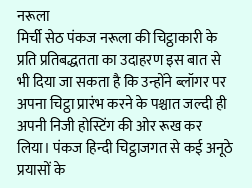नरूला
मिर्ची सेठ पंकज नरूला की चिट्ठाकारी के प्रति प्रतिबद्धतता का उदाहरण इस बात से भी दिया जा सकता है कि उन्होंने ब्लॉगर पर अपना चिट्ठा प्रारंभ करने के पश्चात जल्दी ही अपनी निजी होस्टिंग की ओर रूख कर लिया। पंकज हिन्दी चिट्ठाजगत से कई अनूठे प्रयासों के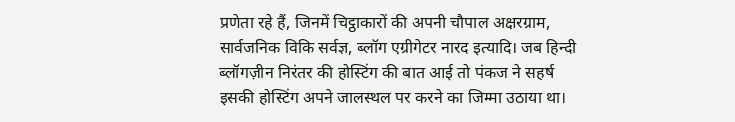प्रणेता रहे हैं, जिनमें चिट्ठाकारों की अपनी चौपाल अक्षरग्राम, सार्वजनिक विकि सर्वज्ञ, ब्लॉग एग्रीगेटर नारद इत्यादि। जब हिन्दी ब्लॉगज़ीन निरंतर की होस्टिंग की बात आई तो पंकज ने सहर्ष इसकी होस्टिंग अपने जालस्थल पर करने का जिम्मा उठाया था।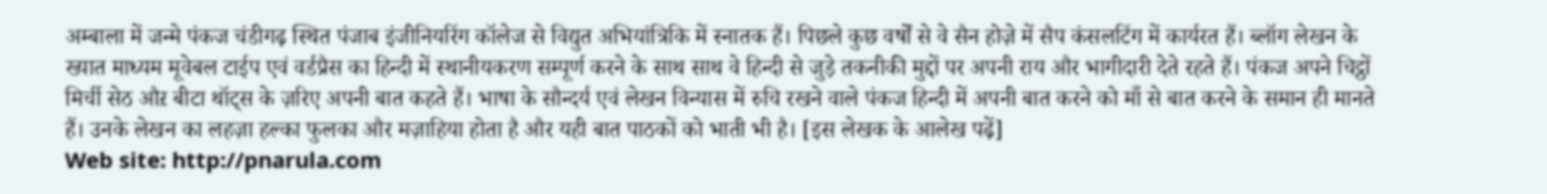अम्बाला में जन्मे पंकज चंडीगढ़ स्थित पंजाब इंजीनियरिंग कॉलेज से विद्युत अभियांत्रिकि में स्नातक हैं। पिछले कुछ वर्षों से वे सैन होज़े में सैप कंसलटिंग में कार्यरत हैं। ब्लॉग लेखन के ख्यात माध्यम मूवेबल टाईप एवं वर्डप्रैस का हिन्दी में स्थानीयकरण सम्पूर्ण करने के साथ साथ वे हिन्दी से जुड़े तकनीकी मुद्दों पर अपनी राय और भागीदारी देते रहते हैं। पंकज अपने चिट्ठों मिर्ची सेठ औऱ बीटा थॉट्स के ज़रिए अपनी बात कहते हैं। भाषा के सौन्दर्य एवं लेखन विन्यास में रुचि रखने वाले पंकज हिन्दी में अपनी बात करने को माँ से बात करने के समान ही मानते हैं। उनके लेखन का लहज़ा हल्का फुलका और मज़ाहिया होता है और यही बात पाठकों को भाती भी है। [इस लेखक के आलेख पढ़ें]
Web site: http://pnarula.com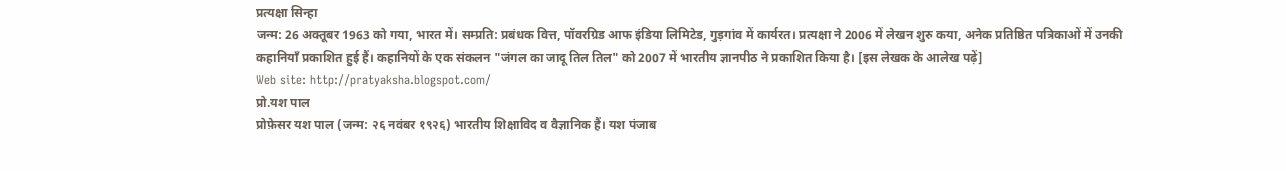प्रत्यक्षा सिन्हा
जन्म: 26 अक्तूबर 1963 को गया, भारत में। सम्प्रति: प्रबंधक वित्त, पॉवरग्रिड आफ इंडिया लिमिटेड, गुड़गांव में कार्यरत। प्रत्यक्षा ने 2006 में लेखन शुरु कया, अनेक प्रतिष्ठित पत्रिकाओं में उनकी कहानियाँ प्रकाशित हुई हैं। कहानियों के एक संकलन "जंगल का जादू तिल तिल" को 2007 में भारतीय ज्ञानपीठ ने प्रकाशित किया है। [इस लेखक के आलेख पढ़ें]
Web site: http://pratyaksha.blogspot.com/
प्रो.यश पाल
प्रोफ़ेसर यश पाल (जन्म: २६ नवंबर १९२६) भारतीय शिक्षाविद व वैज्ञानिक हैं। यश पंजाब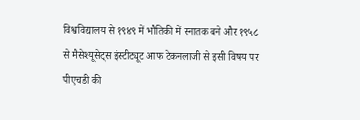विश्वविद्यालय से १९४९ में भौतिकी में स्नातक बने और १९५८ से मैसेश्यूसेट्स इंस्टीट्यूट आफ टेकनलाजी से इसी विषय पर पीएचडी की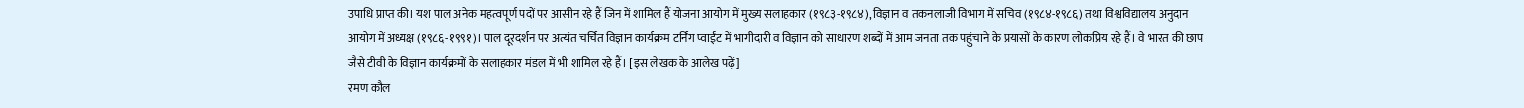उपाधि प्राप्त की। यश पाल अनेक महत्वपूर्ण पदों पर आसीन रहे हैं जिन में शामिल हैं योजना आयोग में मुख्य सलाहकार (१९८३-१९८४), विज्ञान व तकनलाजी विभाग में सचिव (१९८४-१९८६) तथा विश्वविद्यालय अनुदान आयोग में अध्यक्ष (१९८६-१९९१)। पाल दूरदर्शन पर अत्यंत चर्चित विज्ञान कार्यक्रम टर्निंग प्वाईंट में भागीदारी व विज्ञान को साधारण शब्दों में आम जनता तक पहुंचाने के प्रयासों के कारण लोकप्रिय रहे हैं। वे भारत की छाप जैसे टीवी के विज्ञान कार्यक्रमों के सलाहकार मंडल में भी शामिल रहे हैं। [इस लेखक के आलेख पढ़ें]
रमण कौल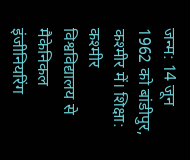जन्म: 14 जून 1962 को बांडीपुर, कश्मीर में। शिक्षा: कश्मीर विश्वविद्यालय से मैकेनिकल इंजीनियरिंग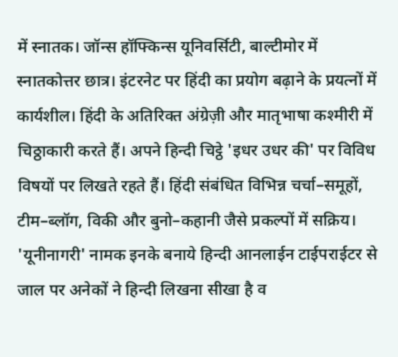में स्नातक। जॉन्स हॉफ्किन्स यूनिवर्सिटी, बाल्टीमोर में स्नातकोत्तर छात्र। इंटरनेट पर हिंदी का प्रयोग बढ़ाने के प्रयत्नों में कार्यशील। हिंदी के अतिरिक्त अंग्रेज़ी और मातृभाषा कश्मीरी में चिठ्ठाकारी करते हैं। अपने हिन्दी चिट्ठे 'इधर उधर की' पर विविध विषयों पर लिखते रहते हैं। हिंदी संबंधित विभिन्न चर्चा–समूहों, टीम–ब्लॉग, विकी और बुनो–कहानी जैसे प्रकल्पों में सक्रिय। 'यूनीनागरी' नामक इनके बनाये हिन्दी आनलाईन टाईपराईटर से जाल पर अनेकों ने हिन्दी लिखना सीखा है व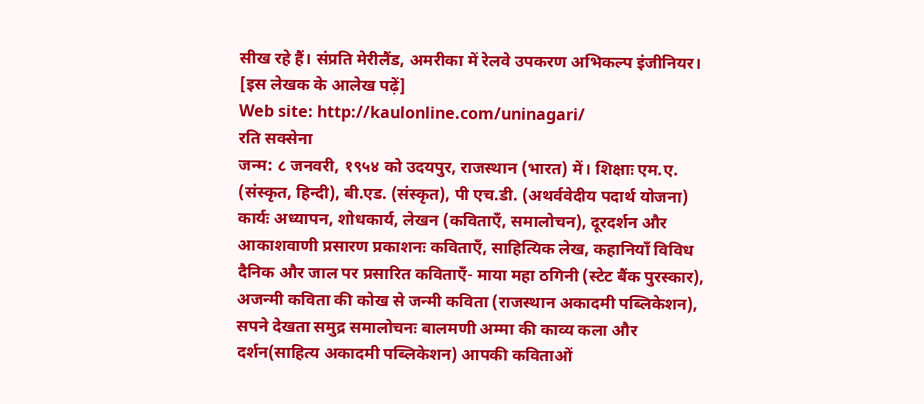सीख रहे हैं। संप्रति मेरीलैंड, अमरीका में रेलवे उपकरण अभिकल्प इंजीनियर। [इस लेखक के आलेख पढ़ें]
Web site: http://kaulonline.com/uninagari/
रति सक्सेना
जन्म: ८ जनवरी, १९५४ को उदयपुर, राजस्थान (भारत) में। शिक्षाः एम.ए. (संस्कृत, हिन्दी), बी.एड. (संस्कृत), पी एच.डी. (अथर्ववेदीय पदार्थ योजना) कार्यः अध्यापन, शोधकार्य, लेखन (कविताएँ, समालोचन), दूरदर्शन और आकाशवाणी प्रसारण प्रकाशनः कविताएँ, साहित्यिक लेख, कहानियाँ विविध दैनिक और जाल पर प्रसारित कविताएँ- माया महा ठगिनी (स्टेट बैंक पुरस्कार), अजन्मी कविता की कोख से जन्मी कविता (राजस्थान अकादमी पब्लिकेशन), सपने देखता समुद्र समालोचनः बालमणी अम्मा की काव्य कला और दर्शन(साहित्य अकादमी पब्लिकेशन) आपकी कविताओं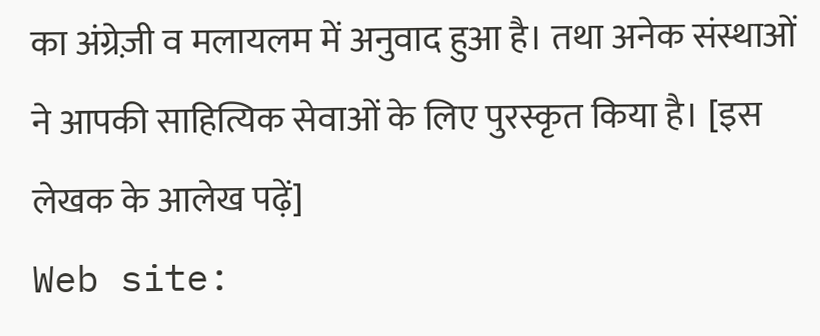का अंग्रेज़ी व मलायलम में अनुवाद हुआ है। तथा अनेक संस्थाओं ने आपकी साहित्यिक सेवाओं के लिए पुरस्कृत किया है। [इस लेखक के आलेख पढ़ें]
Web site: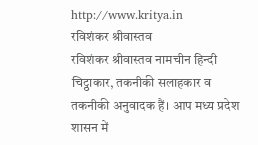http://www.kritya.in
रविशंकर श्रीवास्तव
रविशंकर श्रीवास्तव नामचीन हिन्दी चिट्ठाकार, तकनीकी सलाहकार व तकनीकी अनुवादक हैं। आप मध्य प्रदेश शासन में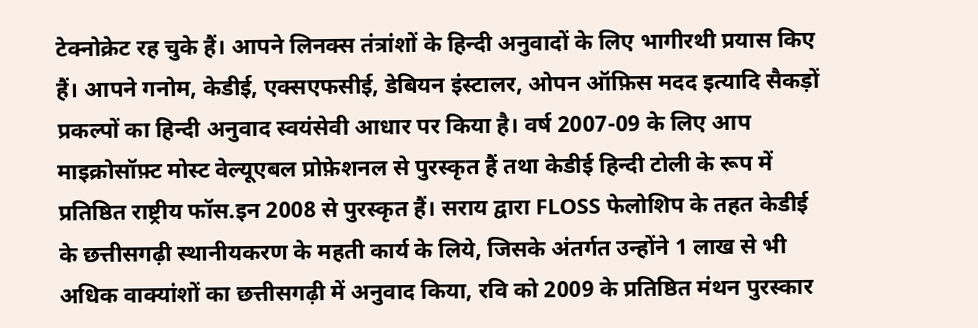टेक्नोक्रेट रह चुके हैं। आपने लिनक्स तंत्रांशों के हिन्दी अनुवादों के लिए भागीरथी प्रयास किए हैं। आपने गनोम, केडीई, एक्सएफसीई, डेबियन इंस्टालर, ओपन ऑफ़िस मदद इत्यादि सैकड़ों प्रकल्पों का हिन्दी अनुवाद स्वयंसेवी आधार पर किया है। वर्ष 2007-09 के लिए आप माइक्रोसॉफ़्ट मोस्ट वेल्यूएबल प्रोफ़ेशनल से पुरस्कृत हैं तथा केडीई हिन्दी टोली के रूप में प्रतिष्ठित राष्ट्रीय फॉस.इन 2008 से पुरस्कृत हैं। सराय द्वारा FLOSS फेलोशिप के तहत केडीई के छत्तीसगढ़ी स्थानीयकरण के महती कार्य के लिये, जिसके अंतर्गत उन्होंने 1 लाख से भी अधिक वाक्यांशों का छत्तीसगढ़ी में अनुवाद किया, रवि को 2009 के प्रतिष्ठित मंथन पुरस्कार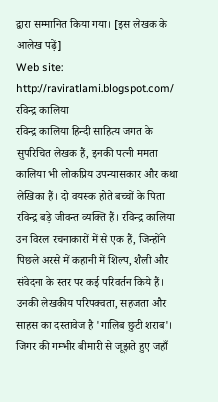द्वारा सम्मानित किया गया। [इस लेखक के आलेख पढ़ें]
Web site: http://raviratlami.blogspot.com/
रविन्द्र कालिया
रविन्द्र कालिया हिन्दी साहित्य जगत के सुपरिचित लेखक हैं‚ इनकी पत्नी ममता कालिया भी लोकप्रिय उपन्यासकार और कथा लेखिका हैं। दो वयस्क होते बच्चों के पिता रविन्द्र बड़े जीवन्त व्यक्ति हैं। रविन्द्र कालिया उन विरल रचनाकारों में से एक हैं‚ जिन्होंने पिछले अरसे में कहानी में शिल्प‚ शैली और संवेदना के स्तर पर कई परिवर्तन किये हैं। उनकी लेखकीय परिपक्वता‚ सहजता और साहस का दस्तावेज है 'गालिब छुटी शराब'। जिगर की गम्भीर बीमारी से जूझते हुए जहाँ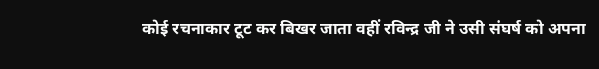कोई रचनाकार टूट कर बिखर जाता वहीं रविन्द्र जी ने उसी संघर्ष को अपना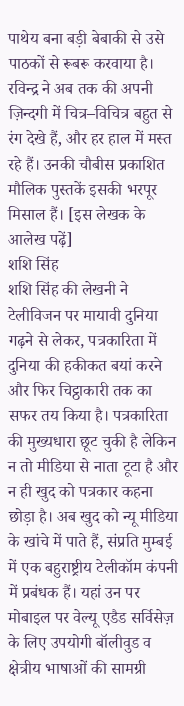पाथेय बना बड़ी बेबाकी से उसे पाठकों से रूबरू करवाया है। रविन्द्र ने अब तक की अपनी ज़िन्दगी में चित्र–विचित्र बहुत से रंग देखे हैं‚ और हर हाल में मस्त रहे हैं। उनकी चौबीस प्रकाशित मौलिक पुस्तकें इसकी भरपूर मिसाल हैं। [इस लेखक के आलेख पढ़ें]
शशि सिंह
शशि सिंह की लेखनी ने टेलीविजन पर मायावी दुनिया गढ़ने से लेकर, पत्रकारिता में दुनिया की हकीकत बयां करने और फिर चिट्ठाकारी तक का सफर तय किया है। पत्रकारिता की मुख्यधारा छूट चुकी है लेकिन न तो मीडिया से नाता टूटा है और न ही खुद को पत्रकार कहना छोड़ा है। अब खुद को न्यू मीडिया के खांचे में पाते हैं, संप्रति मुम्बई में एक बहुराष्ट्रीय टेलीकॉम कंपनी में प्रबंधक हैं। यहां उन पर मोबाइल पर वेल्यू एडैड सर्विसेज़ के लिए उपयोगी बॉलीवुड व क्षेत्रीय भाषाओं की सामग्री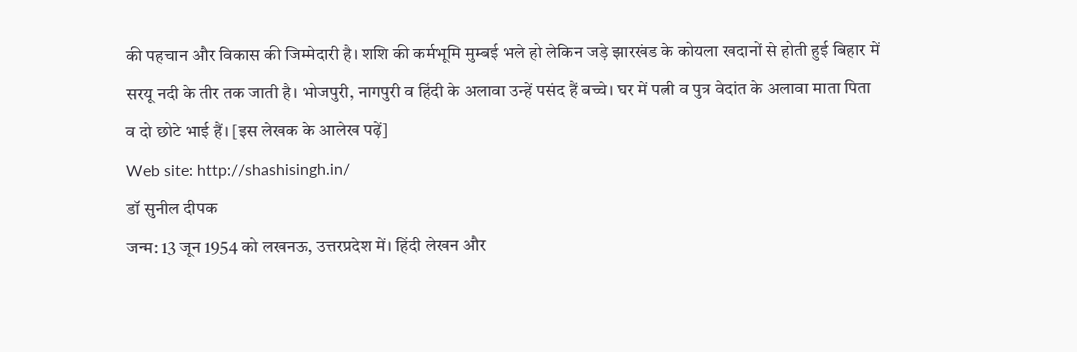की पहचान और विकास की जिम्मेदारी है। शशि की कर्मभूमि मुम्बई भले हो लेकिन जड़े झारखंड के कोयला खदानों से होती हुई बिहार में सरयू नदी के तीर तक जाती है। भोजपुरी, नागपुरी व हिंदी के अलावा उन्हें पसंद हैं बच्चे। घर में पत्नी व पुत्र वेदांत के अलावा माता पिता व दो छोटे भाई हैं। [इस लेखक के आलेख पढ़ें]
Web site: http://shashisingh.in/
डॉ सुनील दीपक
जन्म: 13 जून 1954 को लखनऊ, उत्तरप्रदेश में। हिंदी लेखन और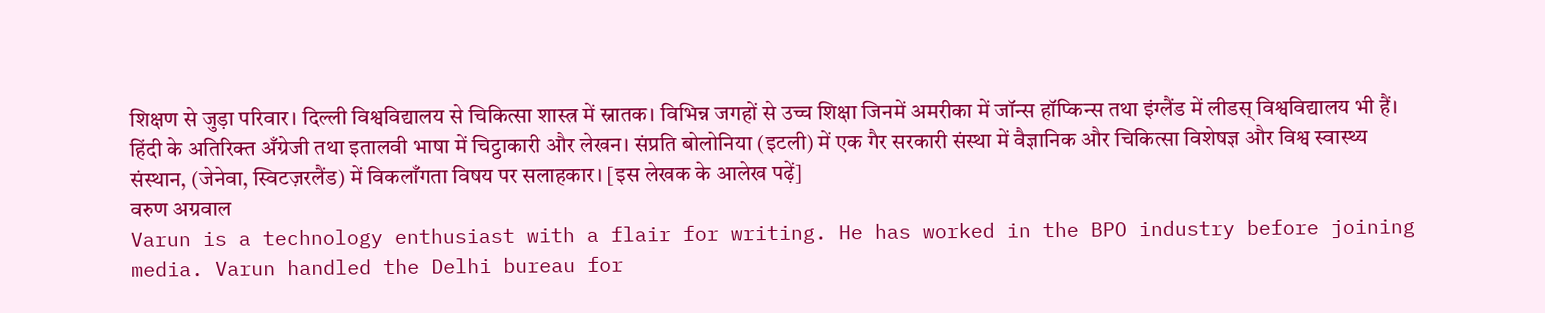शिक्षण से जुड़ा परिवार। दिल्ली विश्वविद्यालय से चिकित्सा शास्त्र में स्नातक। विभिन्न जगहों से उच्च शिक्षा जिनमें अमरीका में जॉन्स हॉप्किन्स तथा इंग्लैंड में लीडस् विश्वविद्यालय भी हैं। हिंदी के अतिरिक्त अँग्रेजी तथा इतालवी भाषा में चिट्ठाकारी और लेखन। संप्रति बोलोनिया (इटली) में एक गैर सरकारी संस्था में वैज्ञानिक और चिकित्सा विशेषज्ञ और विश्व स्वास्थ्य संस्थान, (जेनेवा, स्विटज़रलैंड) में विकलाँगता विषय पर सलाहकार। [इस लेखक के आलेख पढ़ें]
वरुण अग्रवाल
Varun is a technology enthusiast with a flair for writing. He has worked in the BPO industry before joining media. Varun handled the Delhi bureau for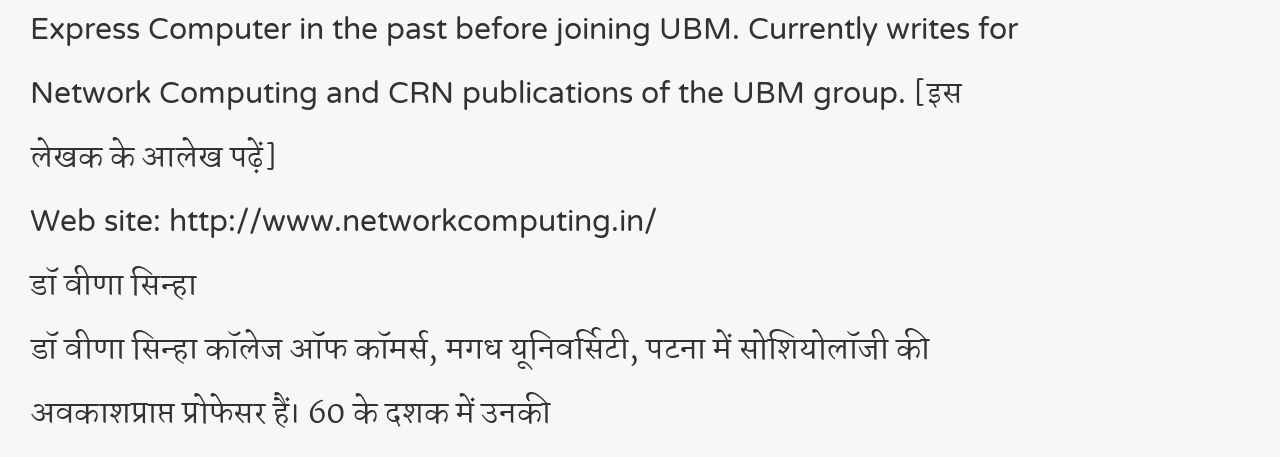Express Computer in the past before joining UBM. Currently writes for Network Computing and CRN publications of the UBM group. [इस लेखक के आलेख पढ़ें]
Web site: http://www.networkcomputing.in/
डॉ वीणा सिन्हा
डॉ वीणा सिन्हा कॉलेज ऑफ कॉमर्स, मगध यूनिवर्सिटी, पटना में सोशियोलॉजी की अवकाशप्राप्त प्रोफेसर हैं। 60 के दशक में उनकी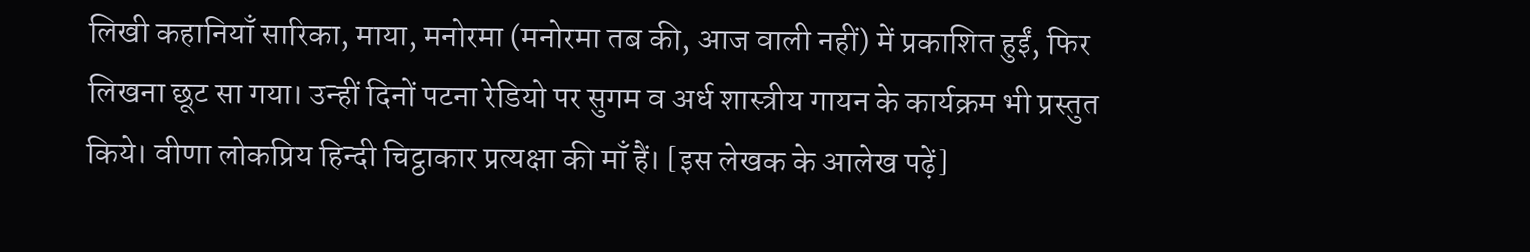लिखी कहानियाँ सारिका, माया, मनोरमा (मनोरमा तब की, आज वाली नहीं) में प्रकाशित हुईं, फिर लिखना छूट सा गया। उन्हीं दिनों पटना रेडियो पर सुगम व अर्ध शास्त्रीय गायन के कार्यक्रम भी प्रस्तुत किये। वीणा लोकप्रिय हिन्दी चिट्ठाकार प्रत्यक्षा की माँ हैं। [इस लेखक के आलेख पढ़ें]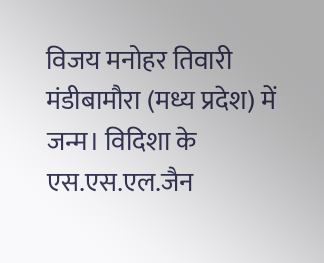विजय मनोहर तिवारी
मंडीबामौरा (मध्य प्रदेश) में जन्म। विदिशा के एस.एस.एल.जैन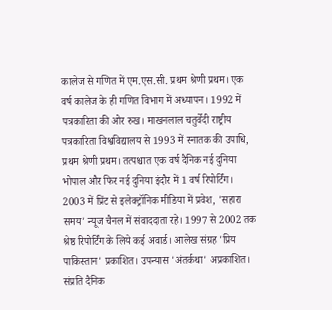कालेज से गणित में एम.एस.सी. प्रथम श्रेणी प्रथम। एक वर्ष कालेज के ही गणित विभाग में अध्यापन। 1992 में पत्रकारिता की ओर रुख। माखनलाल चतुर्वेदी राष्ट्रीय पत्रकारिता विश्वविद्यालय से 1993 में स्नातक की उपाधि, प्रथम श्रेणी प्रथम। तत्पश्चात एक वर्ष दैनिक नई दुनिया भोपाल और फिर नई दुनिया इंदौर में 1 वर्ष रिपोर्टिंग। 2003 में प्रिंट से इलेक्ट्रॉनिक मीडिया में प्रवेश, 'सहारा समय' न्यूज चैनल में संवाददाता रहे। 1997 से 2002 तक श्रेष्ठ रिपोर्टिंग के लिये कई अवार्ड। आलेख संग्रह 'प्रिय पाकिस्तान' प्रकाशित। उपन्यास 'अंतर्कथा' अप्रकाशित। संप्रति दैनिक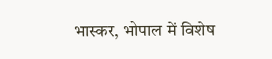भास्कर, भोपाल में विशेष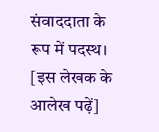संवाददाता के रूप में पदस्थ। [इस लेखक के आलेख पढ़ें]